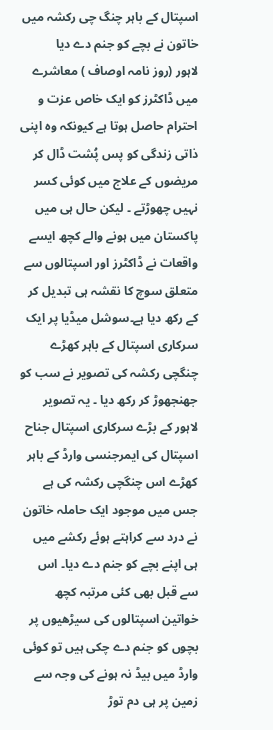اسپتال کے باہر چنگ چی رکشہ میں خاتون نے بچے کو جنم دے دیا
لاہور (روز نامہ اوصاف ) معاشرے میں ڈاکٹرز کو ایک خاص عزت و احترام حاصل ہوتا ہے کیونکہ وہ اپنی ذاتی زندگی کو پس پُشت ڈال کر مریضوں کے علاج میں کوئی کسر نہیں چھوڑتے ۔ لیکن حال ہی میں پاکستان میں ہونے والے کچھ ایسے واقعات نے ڈاکٹرز اور اسپتالوں سے متعلق سوچ کا نقشہ ہی تبدیل کر کے رکھ دیا ہے۔سوشل میڈیا پر ایک سرکاری اسپتال کے باہر کھڑے چنگچی رکشہ کی تصویر نے سب کو جھنجھوڑ کر رکھ دیا ۔ یہ تصویر لاہور کے بڑے سرکاری اسپتال جناح اسپتال کی ایمرجنسی وارڈ کے باہر کھڑے اس چنگچی رکشہ کی ہے جس میں موجود ایک حاملہ خاتون نے درد سے کراہتے ہوئے رکشے میں ہی اپنے بچے کو جنم دے دیا۔ اس سے قبل بھی کئی مرتبہ کچھ خواتین اسپتالوں کی سیڑھیوں پر بچوں کو جنم دے چکی ہیں تو کوئی وارڈ میں بیڈ نہ ہونے کی وجہ سے زمین پر ہی دم توڑ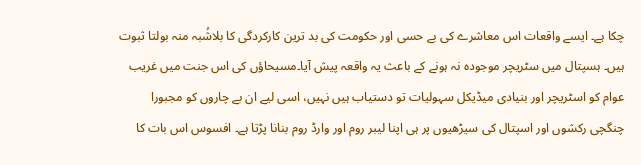چکا ہے۔ ایسے واقعات اس معاشرے کی بے حسی اور حکومت کی بد ترین کارکردگی کا بلاشُبہ منہ بولتا ثبوت ہیں۔ ہسپتال میں سٹریچر موجودہ نہ ہونے کے باعث یہ واقعہ پیش آیا۔مسیحاؤں کی اس جنت میں غریب عوام کو اسٹریچر اور بنیادی میڈیکل سہولیات تو دستیاب ہیں نہیں، اسی لیے ان بے چاروں کو مجبورا چنگچی رکشوں اور اسپتال کی سیڑھیوں پر ہی اپنا لیبر روم اور وارڈ روم بنانا پڑتا ہے۔ افسوس اس بات کا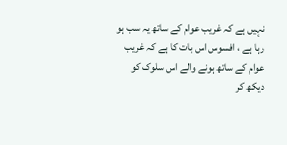نہیں ہے کہ غریب عوام کے ساتھ یہ سب ہو رہا ہے ، افسوس اس بات کا ہے کہ غریب عوام کے ساتھ ہونے والے اس سلوک کو دیکھ کر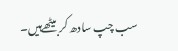سب چپ سادھ کر بیٹھےہیں۔